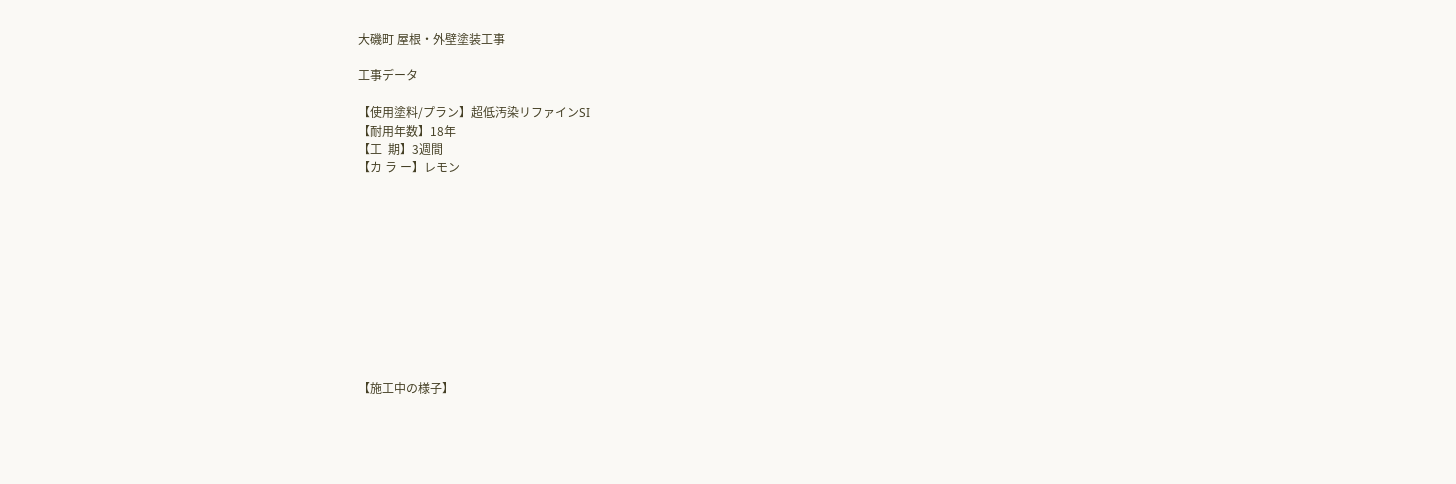大磯町 屋根・外壁塗装工事

工事データ

【使用塗料/プラン】超低汚染リファインSI
【耐用年数】18年
【工  期】3週間
【カ ラ ー】レモン











【施工中の様子】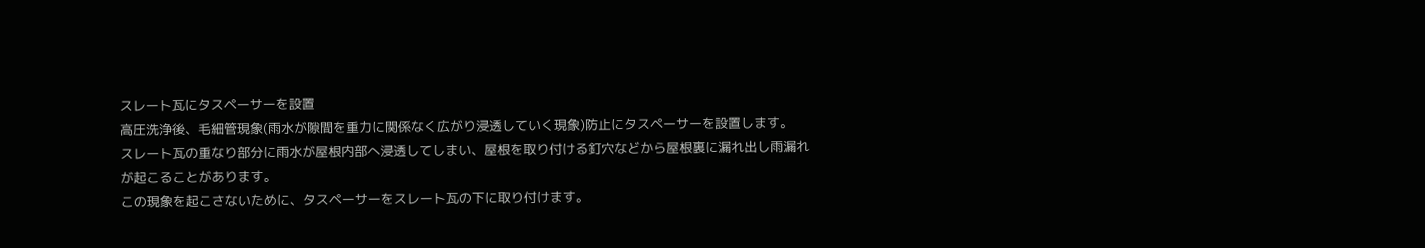スレート瓦にタスペーサーを設置
高圧洗浄後、毛細管現象(雨水が隙間を重力に関係なく広がり浸透していく現象)防止にタスペーサーを設置します。
スレート瓦の重なり部分に雨水が屋根内部へ浸透してしまい、屋根を取り付ける釘穴などから屋根裏に漏れ出し雨漏れが起こることがあります。
この現象を起こさないために、タスペーサーをスレート瓦の下に取り付けます。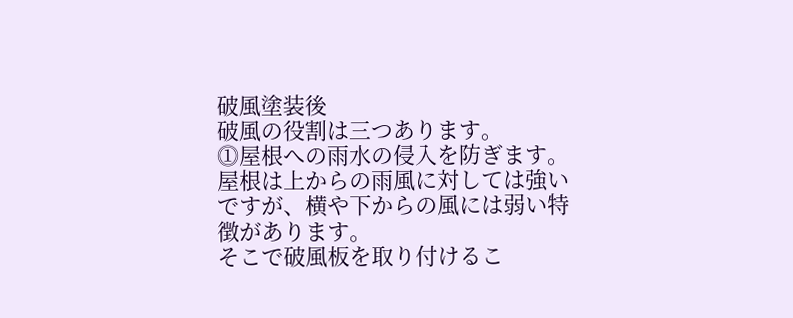破風塗装後
破風の役割は三つあります。
⓵屋根への雨水の侵入を防ぎます。
屋根は上からの雨風に対しては強いですが、横や下からの風には弱い特徴があります。
そこで破風板を取り付けるこ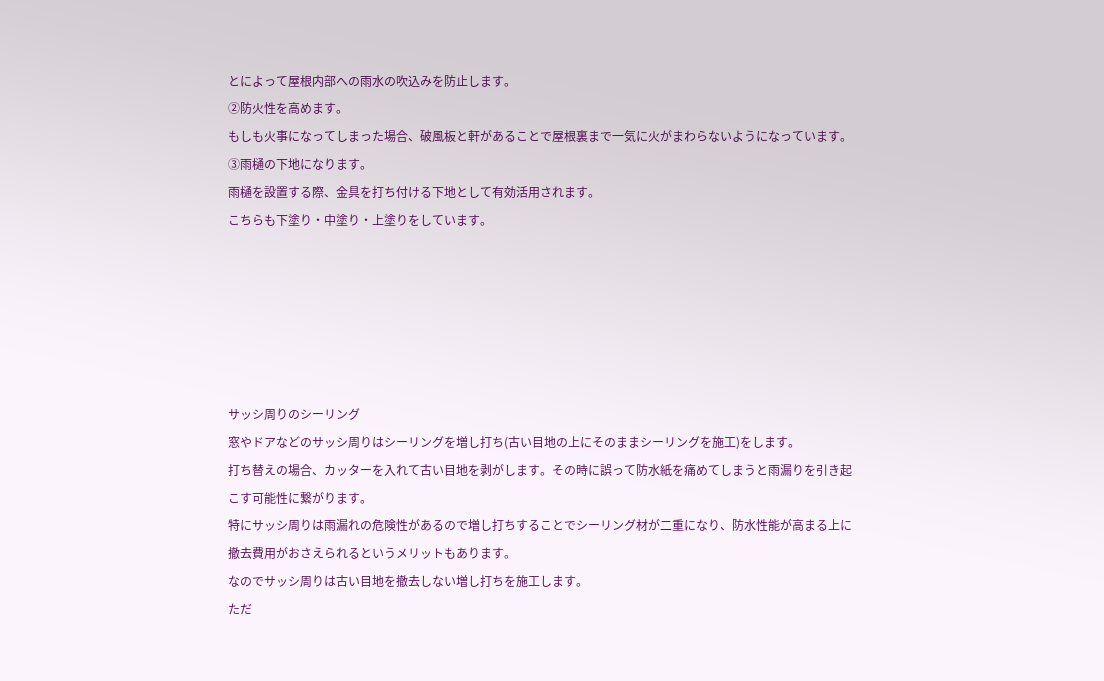とによって屋根内部への雨水の吹込みを防止します。
②防火性を高めます。
もしも火事になってしまった場合、破風板と軒があることで屋根裏まで一気に火がまわらないようになっています。
③雨樋の下地になります。
雨樋を設置する際、金具を打ち付ける下地として有効活用されます。
こちらも下塗り・中塗り・上塗りをしています。






サッシ周りのシーリング
窓やドアなどのサッシ周りはシーリングを増し打ち(古い目地の上にそのままシーリングを施工)をします。
打ち替えの場合、カッターを入れて古い目地を剥がします。その時に誤って防水紙を痛めてしまうと雨漏りを引き起こす可能性に繋がります。
特にサッシ周りは雨漏れの危険性があるので増し打ちすることでシーリング材が二重になり、防水性能が高まる上に撤去費用がおさえられるというメリットもあります。
なのでサッシ周りは古い目地を撤去しない増し打ちを施工します。
ただ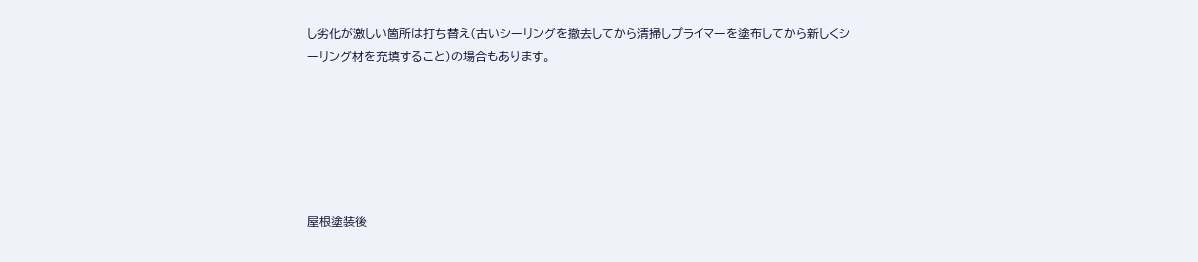し劣化が激しい箇所は打ち替え(古いシーリングを撤去してから清掃しプライマーを塗布してから新しくシーリング材を充填すること)の場合もあります。






屋根塗装後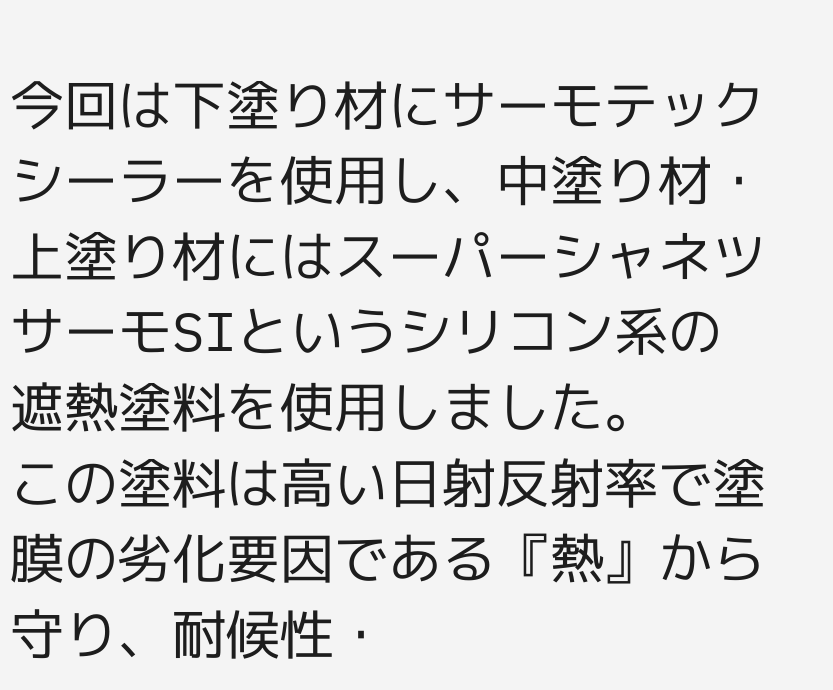今回は下塗り材にサーモテックシーラーを使用し、中塗り材・上塗り材にはスーパーシャネツサーモSIというシリコン系の遮熱塗料を使用しました。
この塗料は高い日射反射率で塗膜の劣化要因である『熱』から守り、耐候性・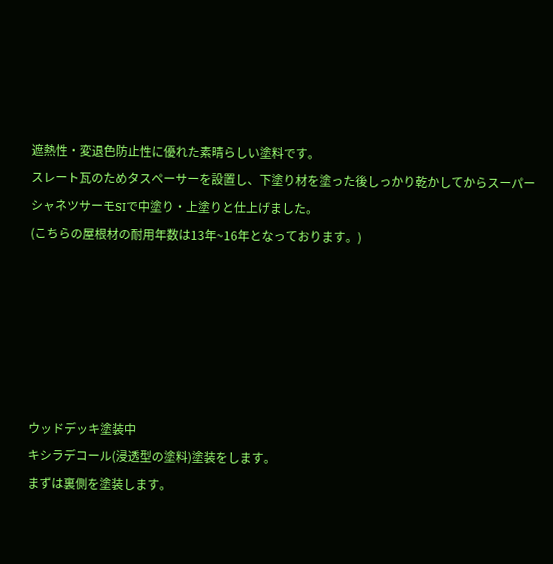遮熱性・変退色防止性に優れた素晴らしい塗料です。
スレート瓦のためタスペーサーを設置し、下塗り材を塗った後しっかり乾かしてからスーパーシャネツサーモSIで中塗り・上塗りと仕上げました。
(こちらの屋根材の耐用年数は13年~16年となっております。)






ウッドデッキ塗装中
キシラデコール(浸透型の塗料)塗装をします。
まずは裏側を塗装します。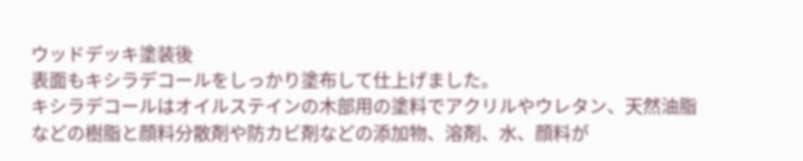ウッドデッキ塗装後
表面もキシラデコールをしっかり塗布して仕上げました。
キシラデコールはオイルステインの木部用の塗料でアクリルやウレタン、天然油脂などの樹脂と顔料分散剤や防カビ剤などの添加物、溶剤、水、顔料が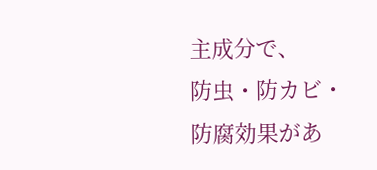主成分で、
防虫・防カビ・防腐効果があ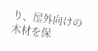り、屋外向けの木材を保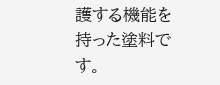護する機能を持った塗料です。